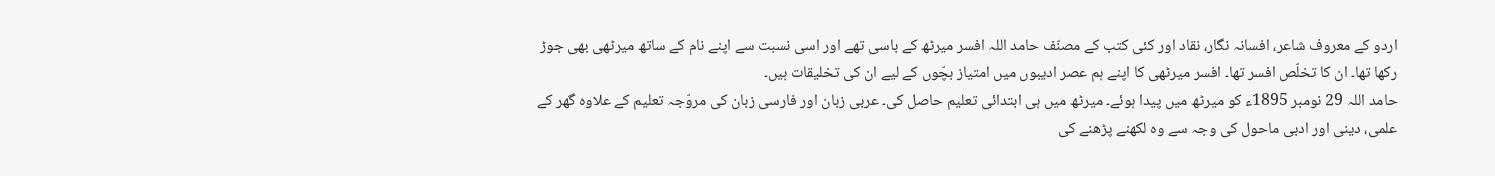اردو کے معروف شاعر، افسانہ نگار، نقاد اور کئی کتب کے مصنّف حامد اللہ افسر میرٹھ کے باسی تھے اور اسی نسبت سے اپنے نام کے ساتھ میرٹھی بھی جوڑ رکھا تھا۔ ان کا تخلّص افسر تھا۔ افسر میرٹھی کا اپنے ہم عصر ادیبوں میں امتیاز بچّوں کے لیے ان کی تخلیقات ہیں۔
حامد اللہ 29 نومبر 1895ء کو میرٹھ میں پیدا ہوئے۔ میرٹھ میں ہی ابتدائی تعلیم حاصل کی۔ عربی زبان اور فارسی زبان کی مروّجہ تعلیم کے علاوہ گھر کے علمی، دینی اور ادبی ماحول کی وجہ سے وہ لکھنے پڑھنے کی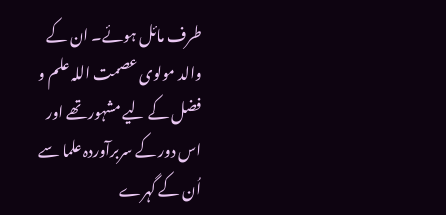طرف مائل ہوئے۔ ان کے والد مولوی عصمت اللہ علم و فضل کے لیے مشہور تھے اور اس دور کے سربرآوردہ علما سے اُن کے گہرے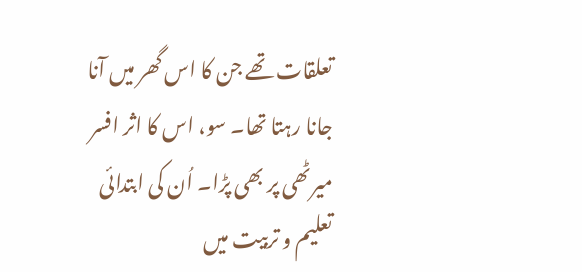تعلقات تھے جن کا اس گھر میں آنا جانا رہتا تھا۔ سو، اس کا اثر افسر میرٹھی پر بھی پڑا۔ اُن کی ابتدائی تعلیم و تربیت میں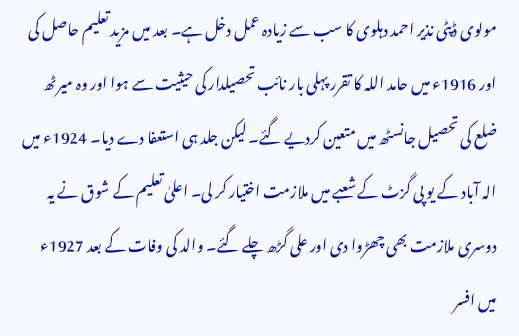مولوی ڈپٹی نذیر احمد دہلوی کا سب سے زیادہ عمل دخل ہے۔ بعد میں مزید تعلیم حاصل کی اور 1916ء میں حامد اللہ کا تقرر پہلی بار نائب تحصیلدار کی حیثیت سے ہوا اور وہ میرٹھ ضلع کی تحصیل جانسٹھ میں متعین کردیے گئے۔ لیکن جلد ہی استعفا دے دیا۔ 1924ء میں الہ آباد کے یو پی گزٹ کے شعبے میں ملازمت اختیار کر لی۔ اعلیٰ تعلیم کے شوق نے یہ دوسری ملازمت بھی چھڑوا دی اور علی گڑھ چلے گئے۔ والد کی وفات کے بعد 1927ء میں افسر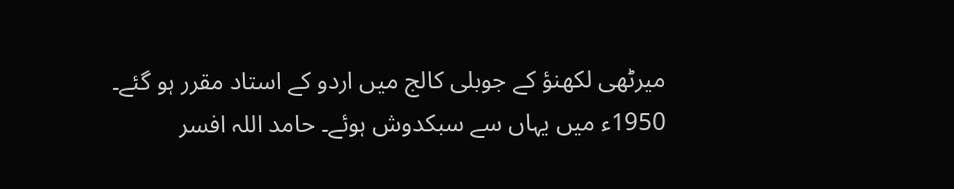میرٹھی لکھنؤ کے جوبلی کالج میں اردو کے استاد مقرر ہو گئے۔ 1950ء میں یہاں سے سبکدوش ہوئے۔ حامد اللہ افسر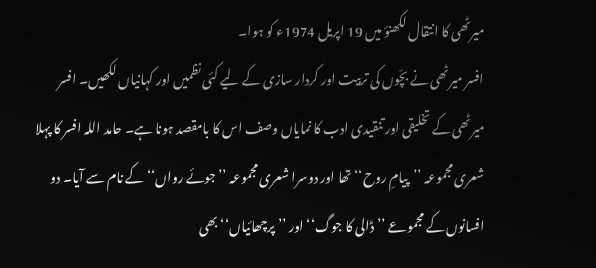میرٹھی کا انتقال لکھنؤ میں 19 اپریل 1974ء کو ہوا۔
افسر میرٹھی نے بچّوں کی تربیت اور کردار سازی کے لیے کئی نظمیں اور کہانیاں لکھیں۔ افسر میرٹھی کے تخلیقی اور تنقیدی ادب کا نمایاں وصف اس کا بامقصد ہونا ہے۔ حامد اللہ افسر کا پہلا شعری مجموعہ ’’پیامِ روح‘‘ تھا اور دوسرا شعری مجموعہ ’’جوئے رواں‘‘ کے نام سے آیا۔ دو افسانوں کے مجموعے ’’ڈالی کا جوگ‘‘ اور ’’پرچھائیاں‘‘ بھی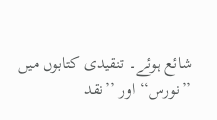شائع ہوئے۔ تنقیدی کتابوں میں ’’نورس‘‘ اور ’’نقد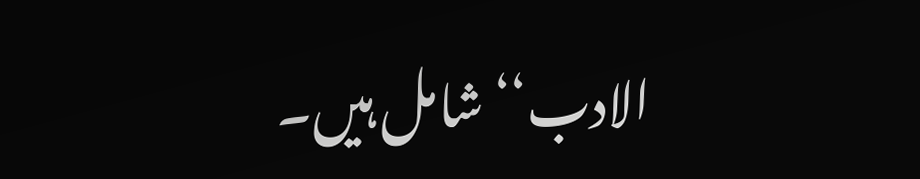الادب‘‘ شامل ہیں۔